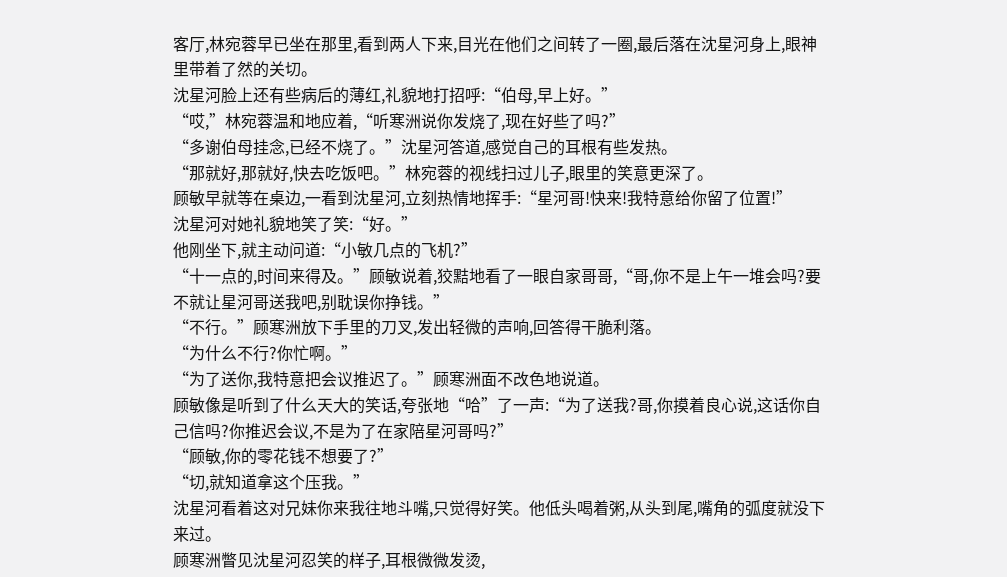客厅,林宛蓉早已坐在那里,看到两人下来,目光在他们之间转了一圈,最后落在沈星河身上,眼神里带着了然的关切。
沈星河脸上还有些病后的薄红,礼貌地打招呼:“伯母,早上好。”
“哎,”林宛蓉温和地应着,“听寒洲说你发烧了,现在好些了吗?”
“多谢伯母挂念,已经不烧了。”沈星河答道,感觉自己的耳根有些发热。
“那就好,那就好,快去吃饭吧。”林宛蓉的视线扫过儿子,眼里的笑意更深了。
顾敏早就等在桌边,一看到沈星河,立刻热情地挥手:“星河哥!快来!我特意给你留了位置!”
沈星河对她礼貌地笑了笑:“好。”
他刚坐下,就主动问道:“小敏几点的飞机?”
“十一点的,时间来得及。”顾敏说着,狡黠地看了一眼自家哥哥,“哥,你不是上午一堆会吗?要不就让星河哥送我吧,别耽误你挣钱。”
“不行。”顾寒洲放下手里的刀叉,发出轻微的声响,回答得干脆利落。
“为什么不行?你忙啊。”
“为了送你,我特意把会议推迟了。”顾寒洲面不改色地说道。
顾敏像是听到了什么天大的笑话,夸张地“哈”了一声:“为了送我?哥,你摸着良心说,这话你自己信吗?你推迟会议,不是为了在家陪星河哥吗?”
“顾敏,你的零花钱不想要了?”
“切,就知道拿这个压我。”
沈星河看着这对兄妹你来我往地斗嘴,只觉得好笑。他低头喝着粥,从头到尾,嘴角的弧度就没下来过。
顾寒洲瞥见沈星河忍笑的样子,耳根微微发烫,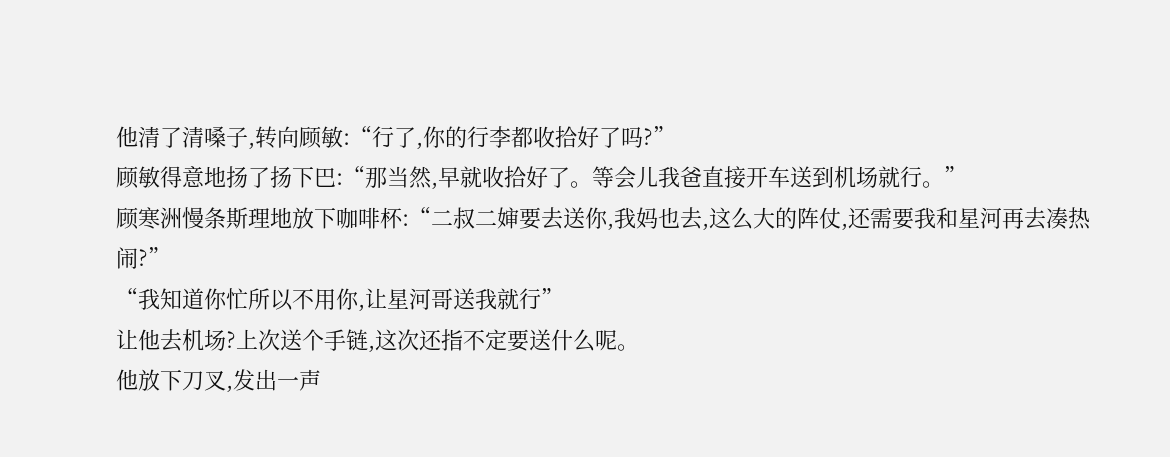他清了清嗓子,转向顾敏:“行了,你的行李都收拾好了吗?”
顾敏得意地扬了扬下巴:“那当然,早就收拾好了。等会儿我爸直接开车送到机场就行。”
顾寒洲慢条斯理地放下咖啡杯:“二叔二婶要去送你,我妈也去,这么大的阵仗,还需要我和星河再去凑热闹?”
“我知道你忙所以不用你,让星河哥送我就行”
让他去机场?上次送个手链,这次还指不定要送什么呢。
他放下刀叉,发出一声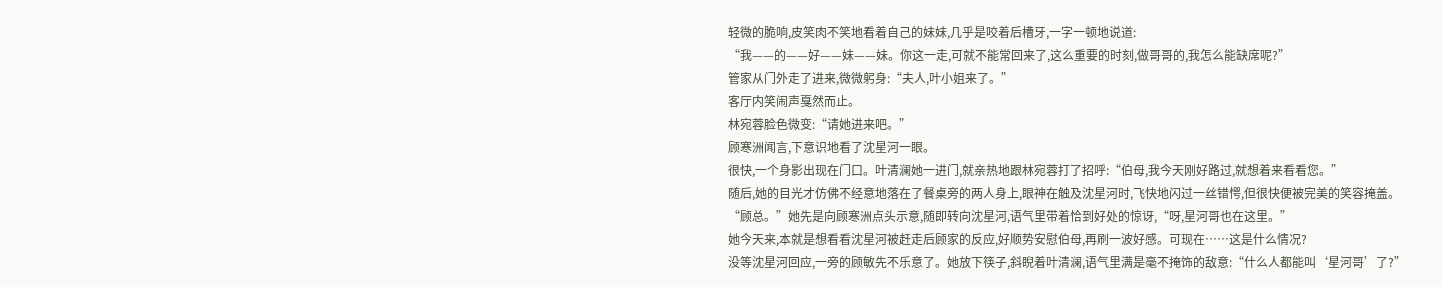轻微的脆响,皮笑肉不笑地看着自己的妹妹,几乎是咬着后槽牙,一字一顿地说道:
“我——的——好——妹——妹。你这一走,可就不能常回来了,这么重要的时刻,做哥哥的,我怎么能缺席呢?”
管家从门外走了进来,微微躬身:“夫人,叶小姐来了。”
客厅内笑闹声戛然而止。
林宛蓉脸色微变:“请她进来吧。”
顾寒洲闻言,下意识地看了沈星河一眼。
很快,一个身影出现在门口。叶清澜她一进门,就亲热地跟林宛蓉打了招呼:“伯母,我今天刚好路过,就想着来看看您。”
随后,她的目光才仿佛不经意地落在了餐桌旁的两人身上,眼神在触及沈星河时,飞快地闪过一丝错愕,但很快便被完美的笑容掩盖。
“顾总。”她先是向顾寒洲点头示意,随即转向沈星河,语气里带着恰到好处的惊讶,“呀,星河哥也在这里。”
她今天来,本就是想看看沈星河被赶走后顾家的反应,好顺势安慰伯母,再刷一波好感。可现在……这是什么情况?
没等沈星河回应,一旁的顾敏先不乐意了。她放下筷子,斜睨着叶清澜,语气里满是毫不掩饰的敌意:“什么人都能叫‘星河哥’了?”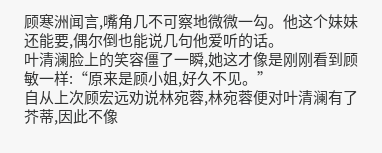顾寒洲闻言,嘴角几不可察地微微一勾。他这个妹妹还能要,偶尔倒也能说几句他爱听的话。
叶清澜脸上的笑容僵了一瞬,她这才像是刚刚看到顾敏一样:“原来是顾小姐,好久不见。”
自从上次顾宏远劝说林宛蓉,林宛蓉便对叶清澜有了芥蒂,因此不像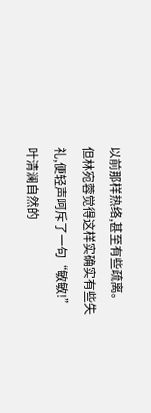以前那样热络,甚至有些疏离。
但林宛蓉觉得这样实确实有些失礼,便轻声呵斥了一句“敏敏!”
叶清澜自然的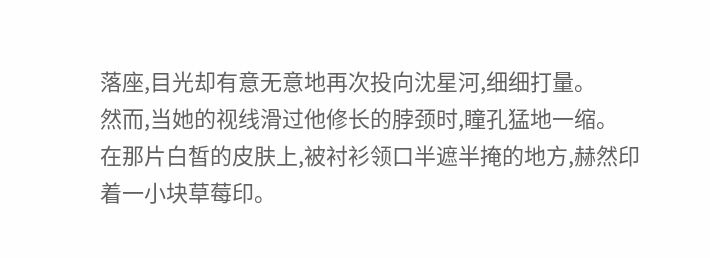落座,目光却有意无意地再次投向沈星河,细细打量。
然而,当她的视线滑过他修长的脖颈时,瞳孔猛地一缩。
在那片白皙的皮肤上,被衬衫领口半遮半掩的地方,赫然印着一小块草莓印。